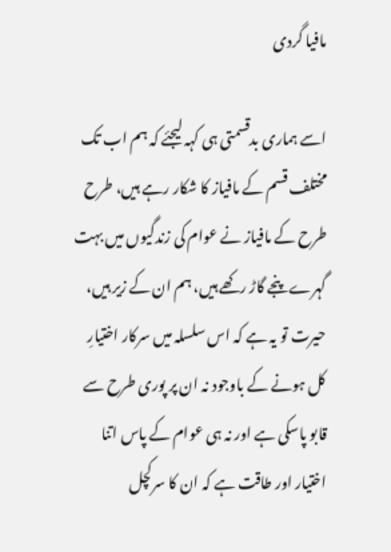مافیا گردی

اسے ہماری بدقسمتی ہی کہہ لیجئے کہ ہم اب تک مختلف قسم کے مافیاز کا شکار رہے ہیں، طرح طرح کے مافیاز نے عوام کی زندگیوں میں بہت گہرے پنجے گاڑ رکھے ہیں، ہم ان کے زیر ہیں، حیرت تو یہ ہے کہ اس سلسلہ میں سرکار اختیارِ کل ہونے کے باوجود نہ ان پر پوری طرح سے قابو پاسکی ہے اور نہ ہی عوام کے پاس اتنا اختیار اور طاقت ہے کہ ان کا سرکچل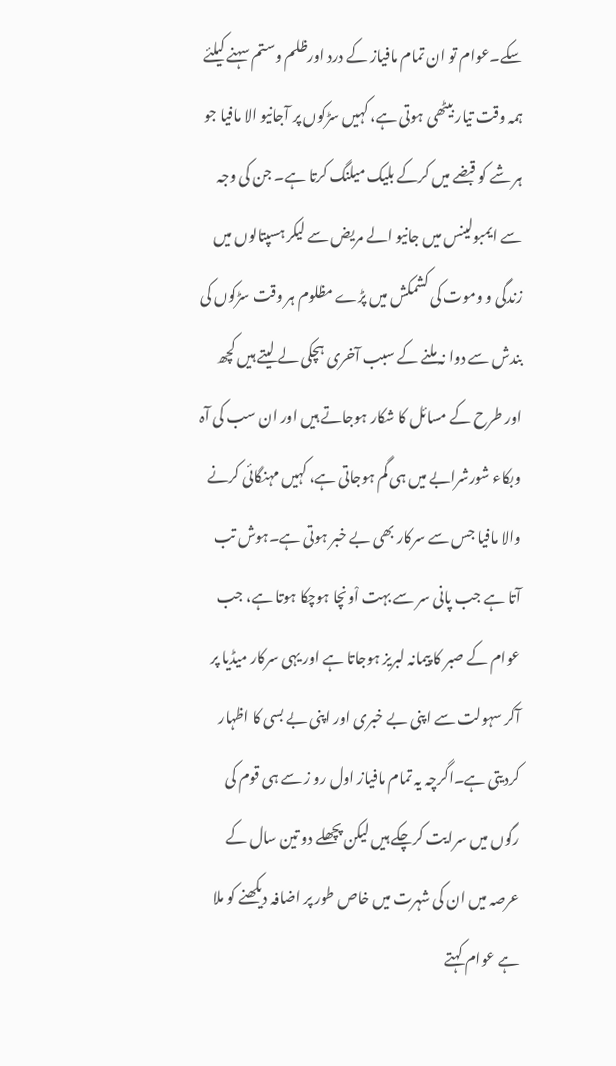سکے۔عوام تو ان تمام مافیاز کے درد اورظلم وستم سہنے کیلئے ہمہ وقت تیار بیٹھی ہوتی ہے، کہیں سڑکوں پر آجانیو الا مافیا جو ہر شے کو قبضے میں کرکے بلیک میلنگ کرتا ہے۔ جن کی وجہ سے ایمبولینس میں جانیو الے مریض سے لیکر ہسپتالوں میں زندگی و وموت کی کشمکش میں پڑے مظلوم ہر وقت سڑکوں کی بندش سے دوا نہ ملنے کے سبب آخری ہچکی لے لیتے ہیں کچھ اور طرح کے مسائل کا شکار ہوجاتے ہیں اور ان سب کی آہ وبکاء شورشرابے میں ہی گم ہوجاتی ہے، کہیں مہنگائی کرنے والا مافیا جس سے سرکار بھی بے خبر ہوتی ہے۔ہوش تب آتا ہے جب پانی سر سے بہت اْونچا ہوچکا ہوتا ہے، جب عوام کے صبر کا پیمانہ لبریز ہوجاتا ہے اور یہی سرکار میڈیا پر آکر سہولت سے اپنی بے خبری اور اپنی بے بسی کا اظہار کردیتی ہے۔اگرچہ یہ تمام مافیاز اول رو ز سے ہی قوم کی رگوں میں سرایت کرچکے ہیں لیکن پچھلے دو تین سال کے عرصہ میں ان کی شہرت میں خاص طور پر اضافہ دیکھنے کو ملا ہے عوام کہتے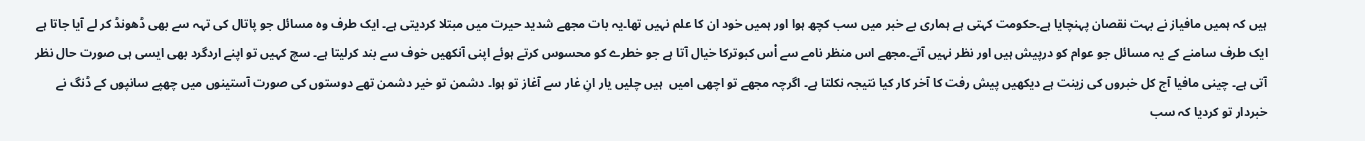ہیں کہ ہمیں مافیاز نے بہت نقصان پہنچایا ہے۔حکومت کہتی ہے ہماری بے خبر میں سب کچھ ہوا اور ہمیں خود ان کا علم نہیں تھا۔یہ بات مجھے شدید حیرت میں مبتلا کردیتی ہے۔ ایک طرف وہ مسائل جو پاتال کی تہہ سے بھی ڈھونڈ کر لے آیا جاتا ہے ایک طرف سامنے کے یہ مسائل جو عوام کو درپیش ہیں اور نظر نہیں آتے۔مجھے اس منظر نامے سے اْس کبوترکا خیال آتا ہے جو خطرے کو محسوس کرتے ہوئے اپنی آنکھیں خوف سے بند کرلیتا ہے۔ سچ کہیں تو اپنے اردگرد بھی ایسی ہی صورت حال نظر آتی ہے۔ چینی مافیا آج کل خبروں کی زینت ہے دیکھیں پیش رفت کا آخر کار کیا نتیجہ نکلتا ہے۔ اگرچہ مجھے تو اچھی امیں  ہیں چلیں یار انِ غار سے آغاز تو ہوا۔ دشمن تو خیر دشمن تھے دوستوں کی صورت آستینوں میں چھپے سانپوں کے ڈنگ نے خبردار تو کردیا کہ سب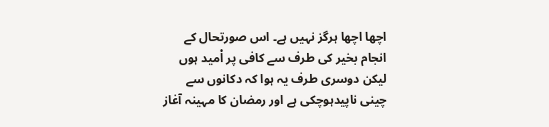اچھا اچھا ہرگز نہیں ہے۔ اس صورتحال کے انجام بخیر کی طرف سے کافی پر اْمید ہوں لیکن دوسری طرف یہ ہوا کہ دکانوں سے چینی ناپیدہوچکی ہے اور رمضان کا مہینہ آغاز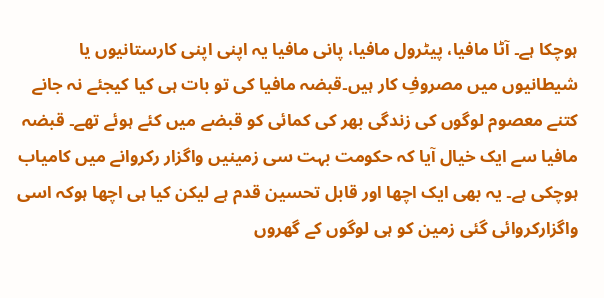ہوچکا ہے۔ آٹا مافیا، پیٹرول مافیا، پانی مافیا یہ اپنی اپنی کارستانیوں یا شیطانیوں میں مصروفِ کار ہیں۔قبضہ مافیا کی تو بات ہی کیا کیجئے نہ جانے کتنے معصوم لوگوں کی زندگی بھر کی کمائی کو قبضے میں کئے ہوئے تھے۔ قبضہ مافیا سے ایک خیال آیا کہ حکومت بہت سی زمینیں واگزار رکروانے میں کامیاب ہوچکی ہے۔ یہ بھی ایک اچھا اور قابل تحسین قدم ہے لیکن کیا ہی اچھا ہوکہ اسی واگزارکروائی گئی زمین کو ہی لوگوں کے گھروں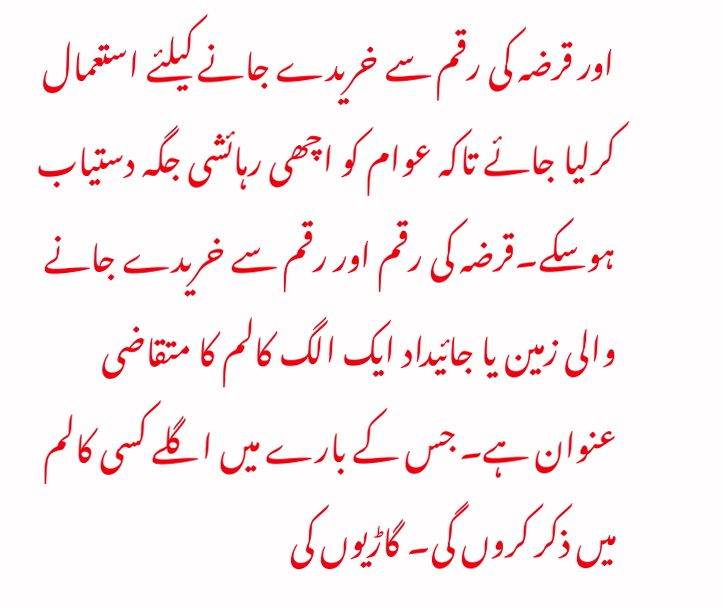اور قرضہ کی رقم سے خریدے جانے کیلئے استعمال کرلیا جائے تاکہ عوام کو اچھی رہائشی جگہ دستیاب ہوسکے۔قرضہ کی رقم اور رقم سے خریدے جانے والی زمین یا جائیداد ایک الگ کالم کا متقاضی عنوان ہے۔ جس کے بارے میں اگلے کسی کالم میں ذکر کروں گی۔ گاڑیوں کی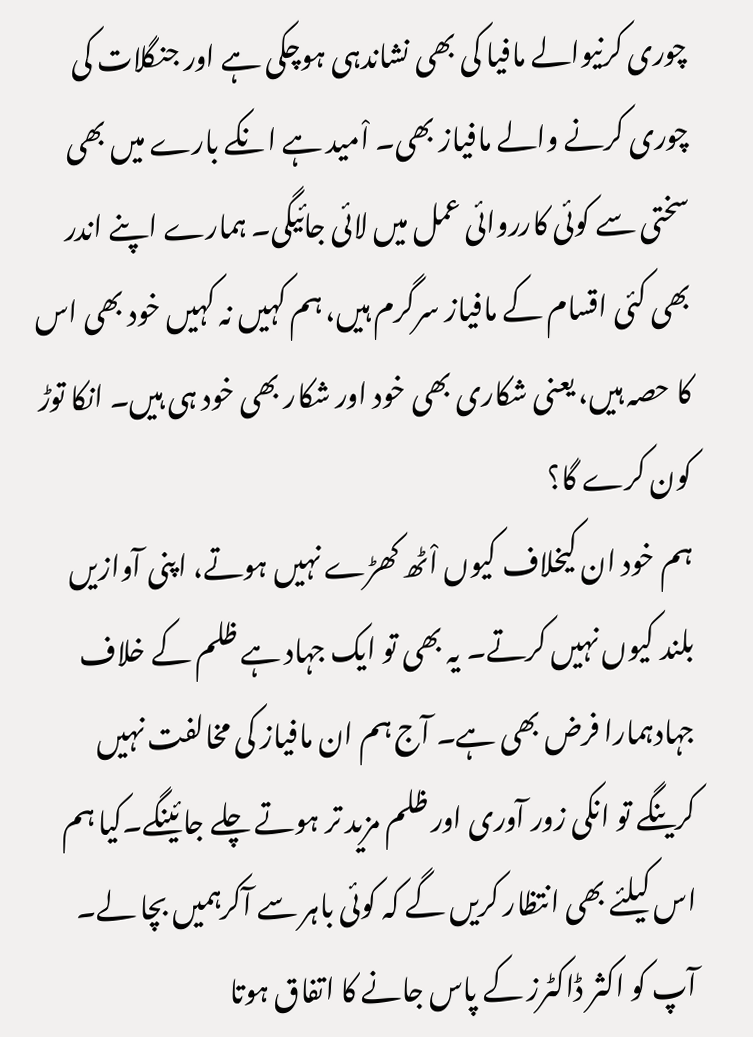چوری کرنیوالے مافیا کی بھی نشاندہی ہوچکی ہے اور جنگلات کی چوری کرنے والے مافیاز بھی۔ اْمید ہے انکے بارے میں بھی سختی سے کوئی کارروائی عمل میں لائی جائیگی۔ ہمارے اپنے اندر بھی کئی اقسام کے مافیاز سرگرم ہیں، ہم کہیں نہ کہیں خود بھی اس کا حصہ ہیں، یعنی شکاری بھی خود اور شکار بھی خود ہی ہیں۔ انکا توڑ کون کرے گا؟
ہم خود ان کیخلاف کیوں اْٹھ کھڑے نہیں ہوتے، اپنی آوازیں بلند کیوں نہیں کرتے۔ یہ بھی تو ایک جہاد ہے ظلم کے خلاف جہادہمارا فرض بھی ہے۔ آج ہم ان مافیاز کی مخالفت نہیں کرینگے تو انکی زور آوری اور ظلم مزید تر ہوتے چلے جائینگے۔کیا ہم اس کیلئے بھی انتظار کریں گے کہ کوئی باہر سے آکرہمیں بچا لے۔ آپ کو اکثر ڈاکٹرز کے پاس جانے کا اتفاق ہوتا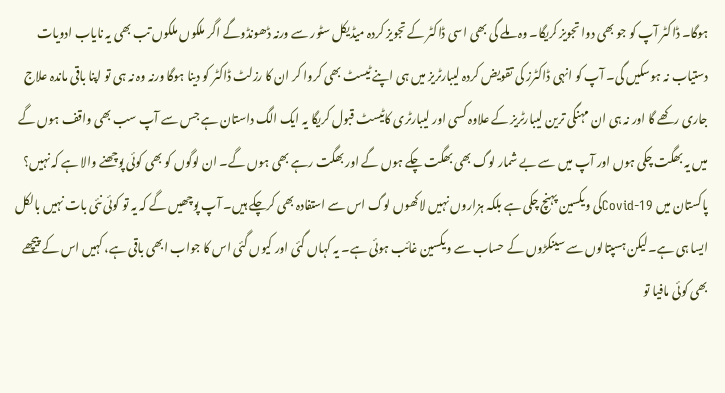ہوگا۔ ڈاکٹر آپ کو جو بھی دوا تجویز کریگا۔ وہ ملے گی بھی اسی ڈاکٹر کے تجویز کردہ میڈیکل سٹور سے ورنہ ڈھونڈوگے اگر ملکوں ملکوں تب بھی یہ نایاب ادویات دستیاب نہ ہوسکیں گی۔ آپ کو انہی ڈاکٹرز کی تقویض کردہ لیبارٹریز میں ہی اپنے ٹیسٹ بھی کروا کر ان کا رزلٹ ڈاکٹر کو دینا ہوگا ورنہ وہ نہ ہی تو اپنا باقی ماندہ علاج جاری رکھے گا اور نہ ہی ان مہنگی ترین لیبارٹریز کے علاوہ کسی اور لیبارٹری کاٹیسٹ قبول کریگا یہ ایک الگ داستان ہے جس سے آپ سب بھی واقف ہوں گے میں یہ بھگت چکی ہوں اور آپ میں سے بے شمار لوگ بھی بھگت چکے ہوں گے اور بھگت رہے بھی ہوں گے۔ ان لوگوں کو بھی کوئی پوچھنے والا ہے کہ نہیں؟ پاکستان میں Covid-19کی ویکسین پہنچ چکی ہے بلکہ ہزاروں نہیں لاکھوں لوگ اس سے استفادہ بھی کرچکے ہیں۔ آپ پوچھیں گے کہ یہ تو کوئی نئی بات نہیں بالکل ایسا ہی ہے۔لیکن ہسپتالوں سے سینکڑوں کے حساب سے ویکسین غائب ہوئی ہے۔ یہ کہاں گئی اور کیوں گئی اس کا جواب ابھی باقی ہے، کہیں اس کے پیچھے بھی کوئی مافیا تو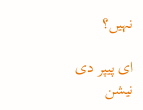نہیں؟

ای پیپر دی نیشن